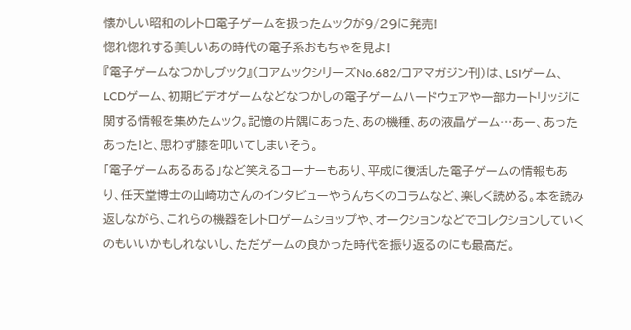懐かしい昭和のレトロ電子ゲームを扱ったムックが9/29に発売!
惚れ惚れする美しいあの時代の電子系おもちゃを見よ!
『電子ゲームなつかしブック』(コアムックシリーズNo.682/コアマガジン刊)は、LSIゲーム、LCDゲーム、初期ビデオゲームなどなつかしの電子ゲームハードウェアや一部カートリッジに関する情報を集めたムック。記憶の片隅にあった、あの機種、あの液晶ゲーム…あー、あったあった!と、思わず膝を叩いてしまいそう。
「電子ゲームあるある」など笑えるコーナーもあり、平成に復活した電子ゲームの情報もあり、任天堂博士の山崎功さんのインタビューやうんちくのコラムなど、楽しく読める。本を読み返しながら、これらの機器をレトロゲームショップや、オークションなどでコレクションしていくのもいいかもしれないし、ただゲームの良かった時代を振り返るのにも最高だ。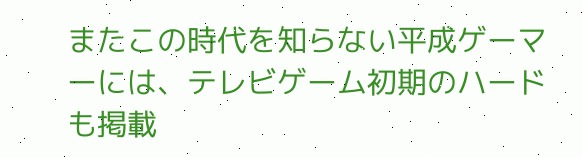またこの時代を知らない平成ゲーマーには、テレビゲーム初期のハードも掲載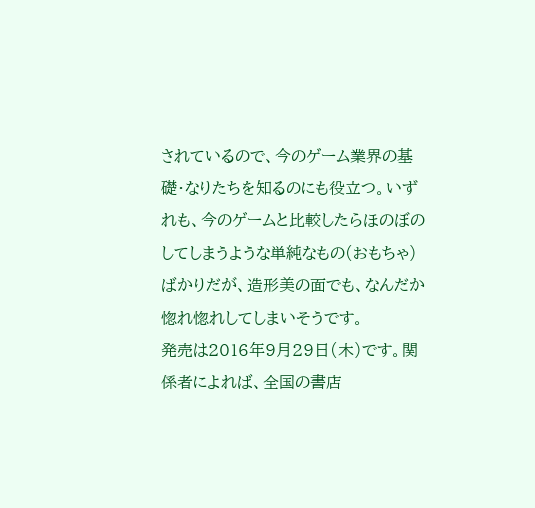されているので、今のゲーム業界の基礎・なりたちを知るのにも役立つ。いずれも、今のゲームと比較したらほのぼのしてしまうような単純なもの(おもちゃ)ばかりだが、造形美の面でも、なんだか惚れ惚れしてしまいそうです。
発売は2016年9月29日(木)です。関係者によれば、全国の書店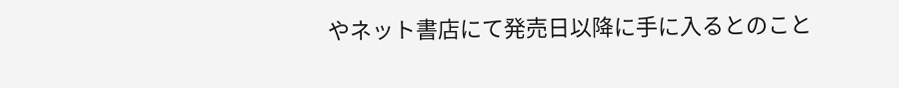やネット書店にて発売日以降に手に入るとのこと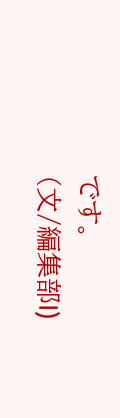です。
(文/編集部I)